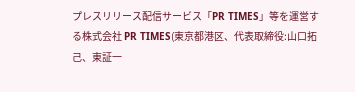プレスリリース配信サービス「PR TIMES」等を運営する株式会社 PR TIMES(東京都港区、代表取締役:山口拓己、東証一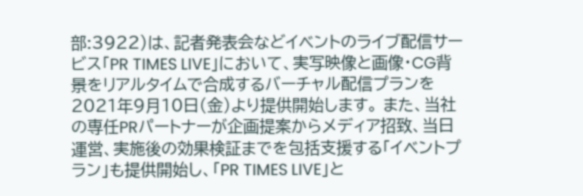部:3922)は、記者発表会などイベントのライブ配信サービス「PR TIMES LIVE」において、実写映像と画像・CG背景をリアルタイムで合成するバーチャル配信プランを2021年9月10日(金)より提供開始します。 また、当社の専任PRパートナーが企画提案からメディア招致、当日運営、実施後の効果検証までを包括支援する「イベントプラン」も提供開始し、「PR TIMES LIVE」と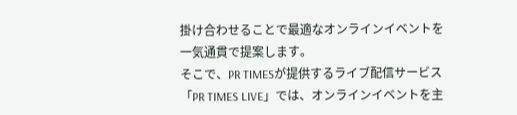掛け合わせることで最適なオンラインイベントを一気通貫で提案します。
そこで、PR TIMESが提供するライブ配信サービス「PR TIMES LIVE」では、オンラインイベントを主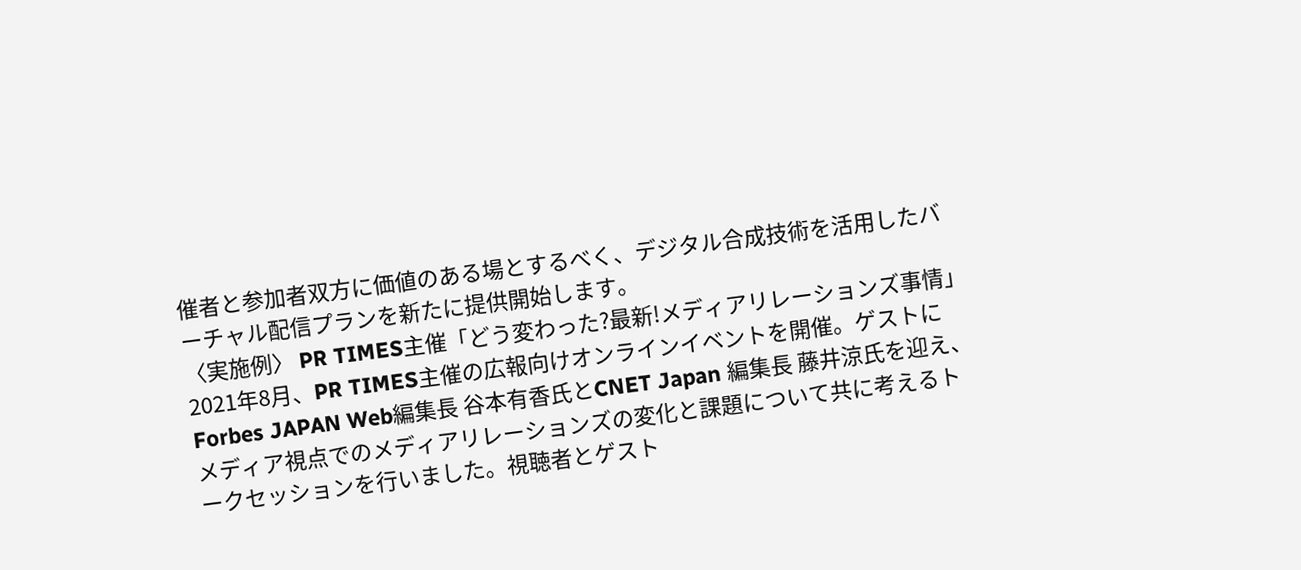催者と参加者双方に価値のある場とするべく、デジタル合成技術を活用したバーチャル配信プランを新たに提供開始します。
〈実施例〉 PR TIMES主催「どう変わった?最新!メディアリレーションズ事情」
2021年8月、PR TIMES主催の広報向けオンラインイベントを開催。ゲストにForbes JAPAN Web編集長 谷本有香氏とCNET Japan 編集長 藤井涼氏を迎え、メディア視点でのメディアリレーションズの変化と課題について共に考えるトークセッションを行いました。視聴者とゲスト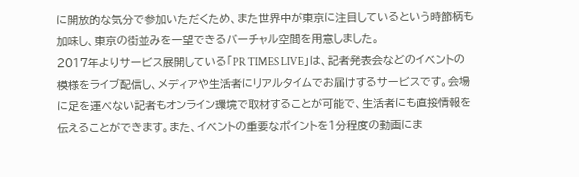に開放的な気分で参加いただくため、また世界中が東京に注目しているという時節柄も加味し、東京の街並みを一望できるバーチャル空間を用意しました。
2017年よりサービス展開している「PR TIMES LIVE」は、記者発表会などのイベントの模様をライブ配信し、メディアや生活者にリアルタイムでお届けするサービスです。会場に足を運べない記者もオンライン環境で取材することが可能で、生活者にも直接情報を伝えることができます。また、イベントの重要なポイントを1分程度の動画にま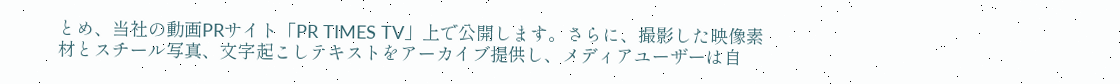とめ、当社の動画PRサイト「PR TIMES TV」上で公開します。さらに、撮影した映像素材とスチール写真、文字起こしテキストをアーカイブ提供し、メディアユーザーは自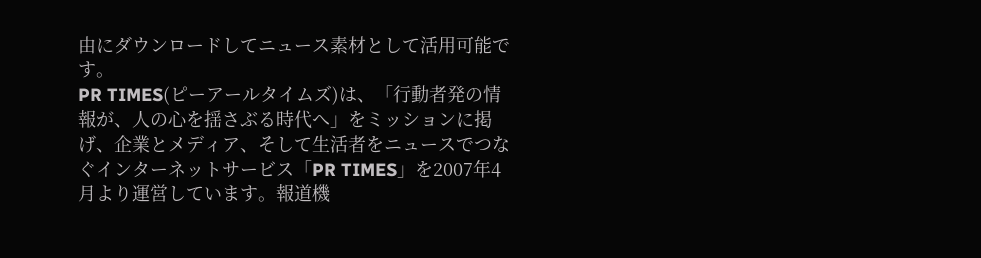由にダウンロードしてニュース素材として活用可能です。
PR TIMES(ピーアールタイムズ)は、「行動者発の情報が、人の心を揺さぶる時代へ」をミッションに掲げ、企業とメディア、そして生活者をニュースでつなぐインターネットサービス「PR TIMES」を2007年4月より運営しています。報道機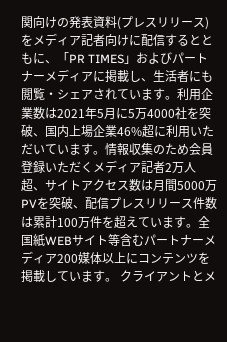関向けの発表資料(プレスリリース)をメディア記者向けに配信するとともに、「PR TIMES」およびパートナーメディアに掲載し、生活者にも閲覧・シェアされています。利用企業数は2021年5月に5万4000社を突破、国内上場企業46%超に利用いただいています。情報収集のため会員登録いただくメディア記者2万人超、サイトアクセス数は月間5000万PVを突破、配信プレスリリース件数は累計100万件を超えています。全国紙WEBサイト等含むパートナーメディア200媒体以上にコンテンツを掲載しています。 クライアントとメ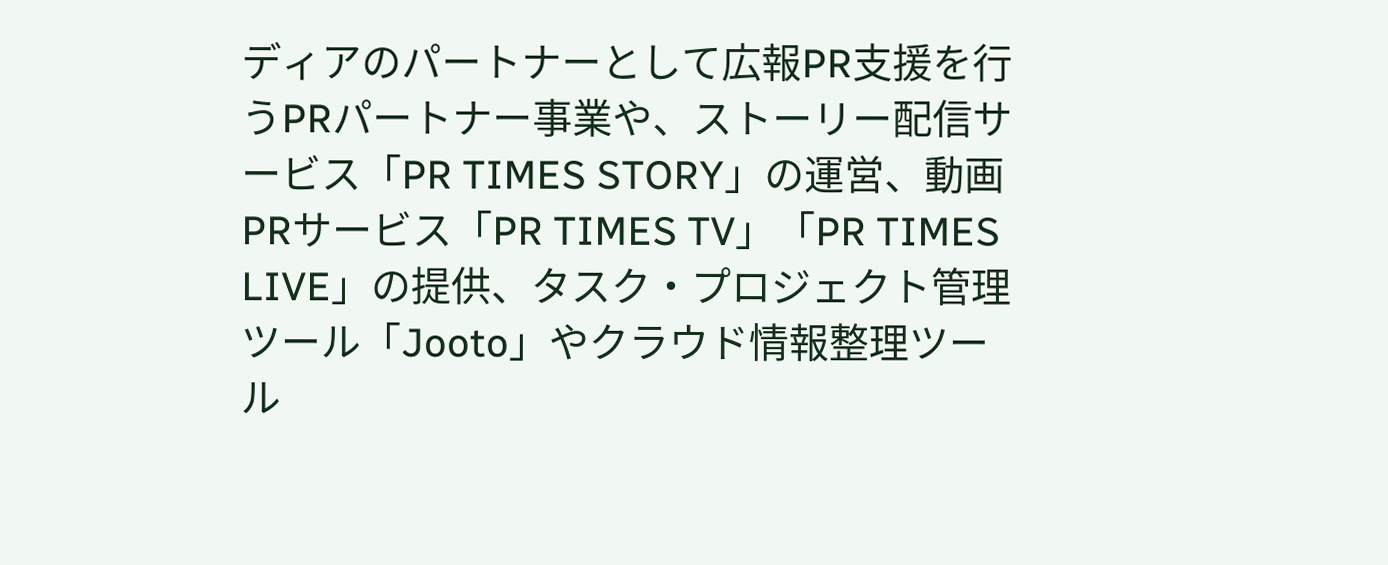ディアのパートナーとして広報PR支援を行うPRパートナー事業や、ストーリー配信サービス「PR TIMES STORY」の運営、動画PRサービス「PR TIMES TV」「PR TIMES LIVE」の提供、タスク・プロジェクト管理ツール「Jooto」やクラウド情報整理ツール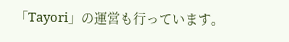「Tayori」の運営も行っています。